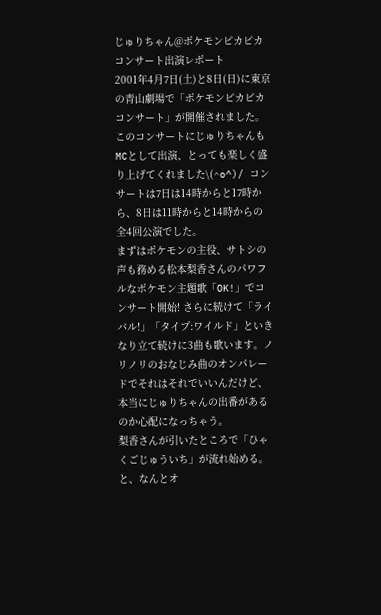じゅりちゃん@ポケモンピカピカコンサート出演レポート
2001年4月7日(土)と8日(日)に東京の青山劇場で「ポケモンピカピカコンサート」が開催されました。このコンサートにじゅりちゃんもMCとして出演、とっても楽しく盛り上げてくれました\(^o^)/ コンサートは7日は14時からと17時から、8日は11時からと14時からの全4回公演でした。
まずはポケモンの主役、サトシの声も務める松本梨香さんのパワフルなポケモン主題歌「OK!」でコンサート開始! さらに続けて「ライバル!」「タイプ:ワイルド」といきなり立て続けに3曲も歌います。ノリノリのおなじみ曲のオンパレードでそれはそれでいいんだけど、本当にじゅりちゃんの出番があるのか心配になっちゃう。
梨香さんが引いたところで「ひゃくごじゅういち」が流れ始める。と、なんとオ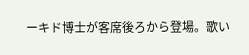ーキド博士が客席後ろから登場。歌い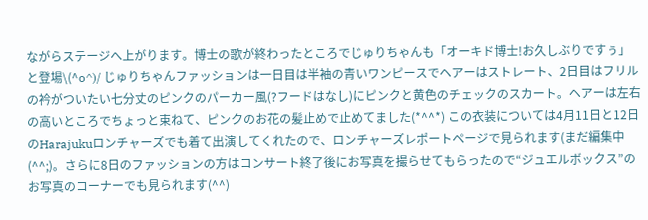ながらステージへ上がります。博士の歌が終わったところでじゅりちゃんも「オーキド博士!お久しぶりですぅ」と登場\(^o^)/ じゅりちゃんファッションは一日目は半袖の青いワンピースでヘアーはストレート、2日目はフリルの衿がついたい七分丈のピンクのパーカー風(?フードはなし)にピンクと黄色のチェックのスカート。ヘアーは左右の高いところでちょっと束ねて、ピンクのお花の髪止めで止めてました(*^^*) この衣装については4月11日と12日のHarajukuロンチャーズでも着て出演してくれたので、ロンチャーズレポートページで見られます(まだ編集中(^^;)。さらに8日のファッションの方はコンサート終了後にお写真を撮らせてもらったので“ジュエルボックス”のお写真のコーナーでも見られます(^^)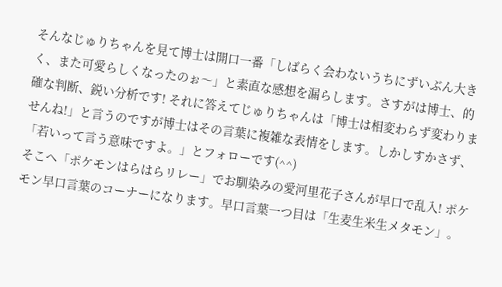そんなじゅりちゃんを見て博士は開口一番「しばらく会わないうちにずいぶん大きく、また可愛らしくなったのぉ〜」と素直な感想を漏らします。さすがは博士、的確な判断、鋭い分析です! それに答えてじゅりちゃんは「博士は相変わらず変わりませんね!」と言うのですが博士はその言葉に複雑な表情をします。しかしすかさず、「若いって言う意味ですよ。」とフォローです(^^)
そこへ「ポケモンはらはらリレー」でお馴染みの愛河里花子さんが早口で乱入! ポケモン早口言葉のコーナーになります。早口言葉一つ目は「生麦生米生メタモン」。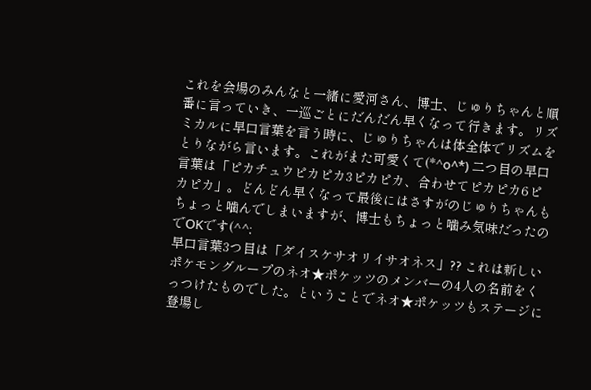これを会場のみんなと一緒に愛河さん、博士、じゅりちゃんと順番に言っていき、一巡ごとにだんだん早くなって行きます。リズミカルに早口言葉を言う時に、じゅりちゃんは体全体でリズムをとりながら言います。これがまた可愛くて(*^o^*) 二つ目の早口言葉は「ピカチュウピカピカ3ピカピカ、合わせてピカピカ6ピカピカ」。どんどん早くなって最後にはさすがのじゅりちゃんもちょっと噛んでしまいますが、博士もちょっと噛み気味だったのでOKです(^^;
早口言葉3つ目は「ダイスケサオリイサオネス」?? これは新しいポケモングループのネオ★ポケッツのメンバーの4人の名前をくっつけたものでした。ということでネオ★ポケッツもステージに登場し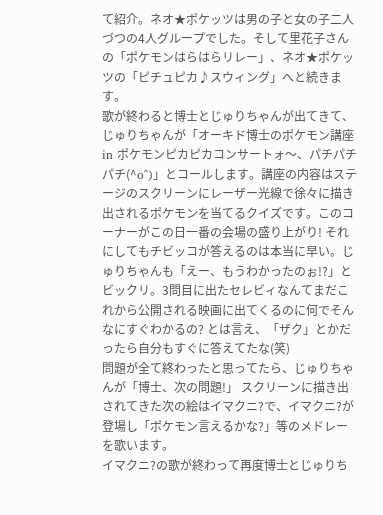て紹介。ネオ★ポケッツは男の子と女の子二人づつの4人グループでした。そして里花子さんの「ポケモンはらはらリレー」、ネオ★ポケッツの「ピチュピカ♪スウィング」へと続きます。
歌が終わると博士とじゅりちゃんが出てきて、じゅりちゃんが「オーキド博士のポケモン講座 in ポケモンピカピカコンサートォ〜、パチパチパチ(^o^)」とコールします。講座の内容はステージのスクリーンにレーザー光線で徐々に描き出されるポケモンを当てるクイズです。このコーナーがこの日一番の会場の盛り上がり! それにしてもチビッコが答えるのは本当に早い。じゅりちゃんも「えー、もうわかったのぉ!?」とビックリ。3問目に出たセレビィなんてまだこれから公開される映画に出てくるのに何でそんなにすぐわかるの? とは言え、「ザク」とかだったら自分もすぐに答えてたな(笑)
問題が全て終わったと思ってたら、じゅりちゃんが「博士、次の問題!」 スクリーンに描き出されてきた次の絵はイマクニ?で、イマクニ?が登場し「ポケモン言えるかな?」等のメドレーを歌います。
イマクニ?の歌が終わって再度博士とじゅりち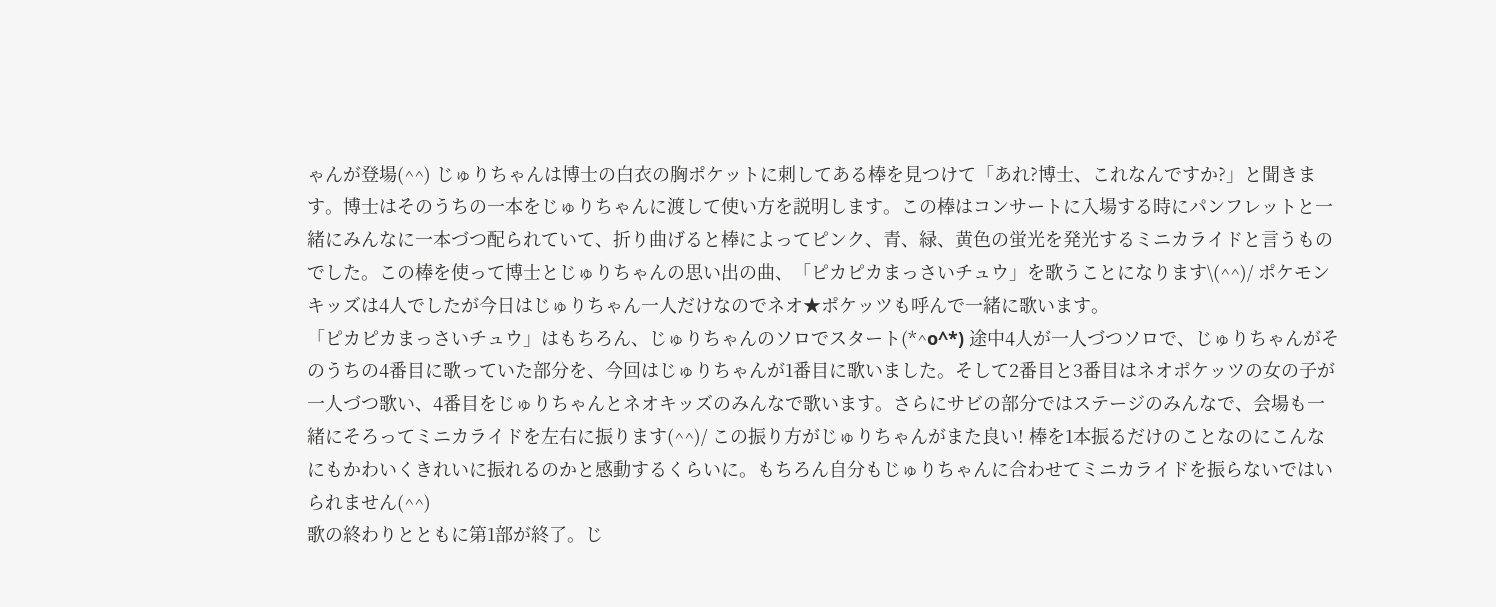ゃんが登場(^^) じゅりちゃんは博士の白衣の胸ポケットに刺してある棒を見つけて「あれ?博士、これなんですか?」と聞きます。博士はそのうちの一本をじゅりちゃんに渡して使い方を説明します。この棒はコンサートに入場する時にパンフレットと一緒にみんなに一本づつ配られていて、折り曲げると棒によってピンク、青、緑、黄色の蛍光を発光するミニカライドと言うものでした。この棒を使って博士とじゅりちゃんの思い出の曲、「ピカピカまっさいチュウ」を歌うことになります\(^^)/ ポケモンキッズは4人でしたが今日はじゅりちゃん一人だけなのでネオ★ポケッツも呼んで一緒に歌います。
「ピカピカまっさいチュウ」はもちろん、じゅりちゃんのソロでスタート(*^o^*) 途中4人が一人づつソロで、じゅりちゃんがそのうちの4番目に歌っていた部分を、今回はじゅりちゃんが1番目に歌いました。そして2番目と3番目はネオポケッツの女の子が一人づつ歌い、4番目をじゅりちゃんとネオキッズのみんなで歌います。さらにサビの部分ではステージのみんなで、会場も一緒にそろってミニカライドを左右に振ります(^^)/ この振り方がじゅりちゃんがまた良い! 棒を1本振るだけのことなのにこんなにもかわいくきれいに振れるのかと感動するくらいに。もちろん自分もじゅりちゃんに合わせてミニカライドを振らないではいられません(^^)
歌の終わりとともに第1部が終了。じ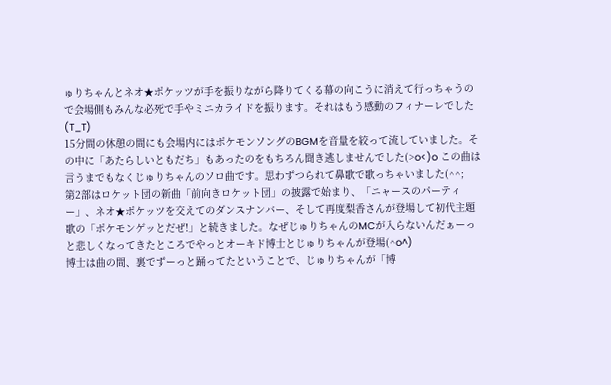ゅりちゃんとネオ★ポケッツが手を振りながら降りてくる幕の向こうに消えて行っちゃうので会場側もみんな必死で手やミニカライドを振ります。それはもう感動のフィナーレでした(T_T)
15分間の休憩の間にも会場内にはポケモンソングのBGMを音量を絞って流していました。その中に「あたらしいともだち」もあったのをもちろん聞き逃しませんでした(>o<)o この曲は言うまでもなくじゅりちゃんのソロ曲です。思わずつられて鼻歌で歌っちゃいました(^^;
第2部はロケット団の新曲「前向きロケット団」の披露で始まり、「ニャースのパーティー」、ネオ★ポケッツを交えてのダンスナンバー、そして再度梨香さんが登場して初代主題歌の「ポケモンゲッとだぜ!」と続きました。なぜじゅりちゃんのMCが入らないんだぁーっと悲しくなってきたところでやっとオーキド博士とじゅりちゃんが登場(^o^)
博士は曲の間、裏でずーっと踊ってたということで、じゅりちゃんが「博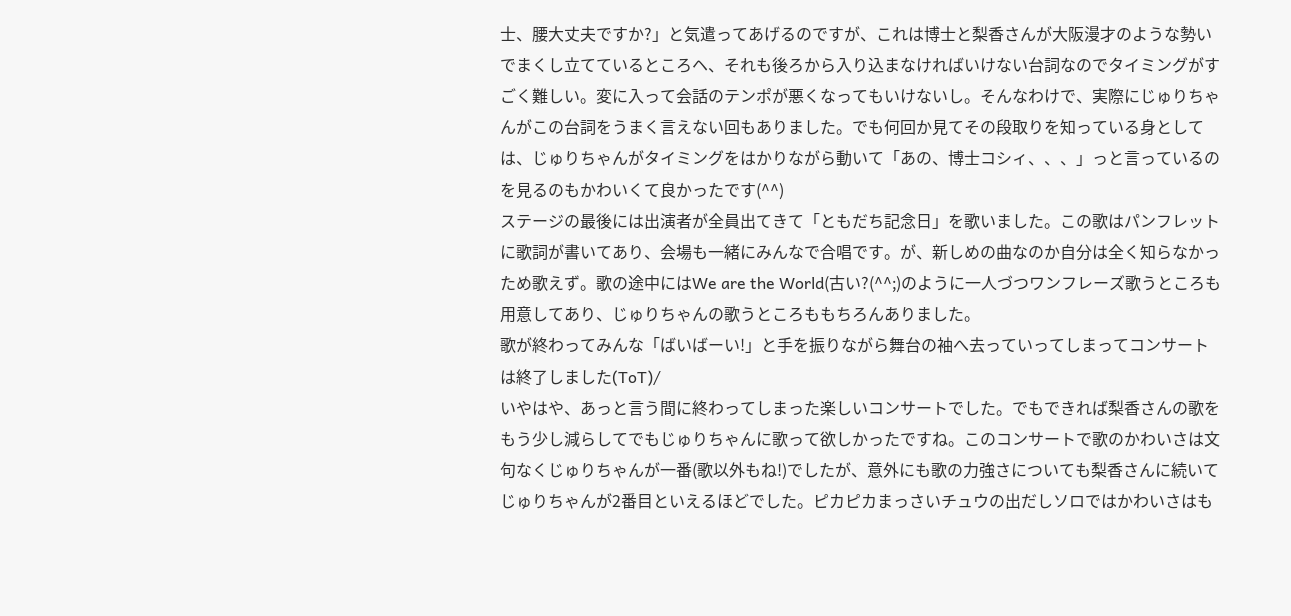士、腰大丈夫ですか?」と気遣ってあげるのですが、これは博士と梨香さんが大阪漫才のような勢いでまくし立てているところヘ、それも後ろから入り込まなければいけない台詞なのでタイミングがすごく難しい。変に入って会話のテンポが悪くなってもいけないし。そんなわけで、実際にじゅりちゃんがこの台詞をうまく言えない回もありました。でも何回か見てその段取りを知っている身としては、じゅりちゃんがタイミングをはかりながら動いて「あの、博士コシィ、、、」っと言っているのを見るのもかわいくて良かったです(^^)
ステージの最後には出演者が全員出てきて「ともだち記念日」を歌いました。この歌はパンフレットに歌詞が書いてあり、会場も一緒にみんなで合唱です。が、新しめの曲なのか自分は全く知らなかっため歌えず。歌の途中にはWe are the World(古い?(^^;)のように一人づつワンフレーズ歌うところも用意してあり、じゅりちゃんの歌うところももちろんありました。
歌が終わってみんな「ばいばーい!」と手を振りながら舞台の袖へ去っていってしまってコンサートは終了しました(ToT)/
いやはや、あっと言う間に終わってしまった楽しいコンサートでした。でもできれば梨香さんの歌をもう少し減らしてでもじゅりちゃんに歌って欲しかったですね。このコンサートで歌のかわいさは文句なくじゅりちゃんが一番(歌以外もね!)でしたが、意外にも歌の力強さについても梨香さんに続いてじゅりちゃんが2番目といえるほどでした。ピカピカまっさいチュウの出だしソロではかわいさはも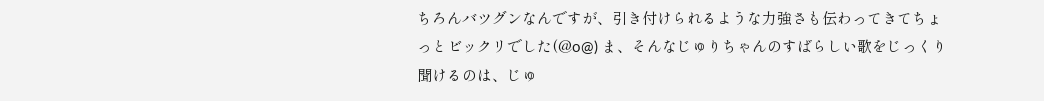ちろんバツグンなんですが、引き付けられるような力強さも伝わってきてちょっとビックリでした(@o@) ま、そんなじゅりちゃんのすばらしい歌をじっくり聞けるのは、じゅ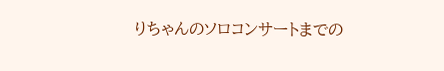りちゃんのソロコンサートまでの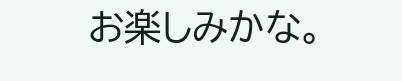お楽しみかな。